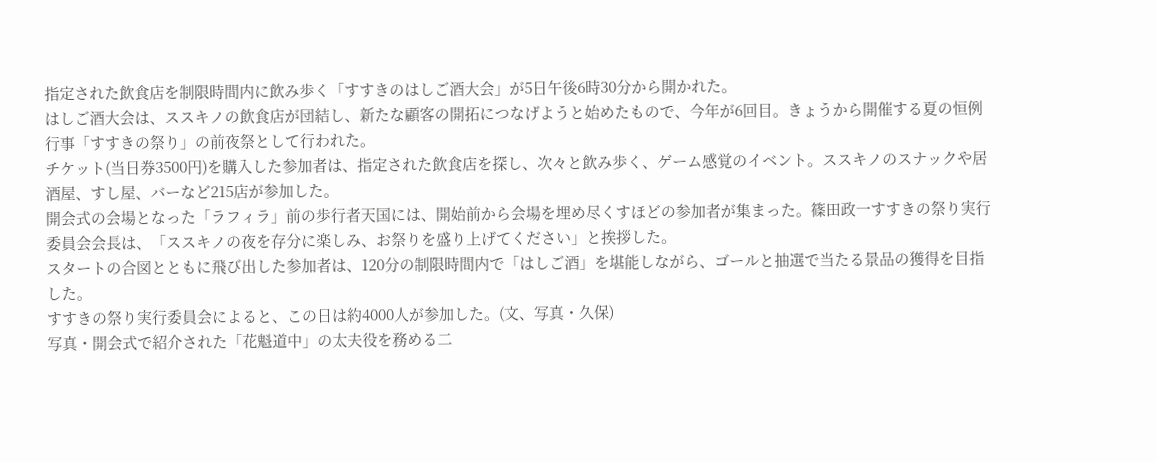指定された飲食店を制限時間内に飲み歩く「すすきのはしご酒大会」が5日午後6時30分から開かれた。
はしご酒大会は、ススキノの飲食店が団結し、新たな顧客の開拓につなげようと始めたもので、今年が6回目。きょうから開催する夏の恒例行事「すすきの祭り」の前夜祭として行われた。
チケット(当日券3500円)を購入した参加者は、指定された飲食店を探し、次々と飲み歩く、ゲーム感覚のイベント。ススキノのスナックや居酒屋、すし屋、バーなど215店が参加した。
開会式の会場となった「ラフィラ」前の歩行者天国には、開始前から会場を埋め尽くすほどの参加者が集まった。篠田政一すすきの祭り実行委員会会長は、「ススキノの夜を存分に楽しみ、お祭りを盛り上げてください」と挨拶した。
スタートの合図とともに飛び出した参加者は、120分の制限時間内で「はしご酒」を堪能しながら、ゴールと抽選で当たる景品の獲得を目指した。
すすきの祭り実行委員会によると、この日は約4000人が参加した。(文、写真・久保)
写真・開会式で紹介された「花魁道中」の太夫役を務める二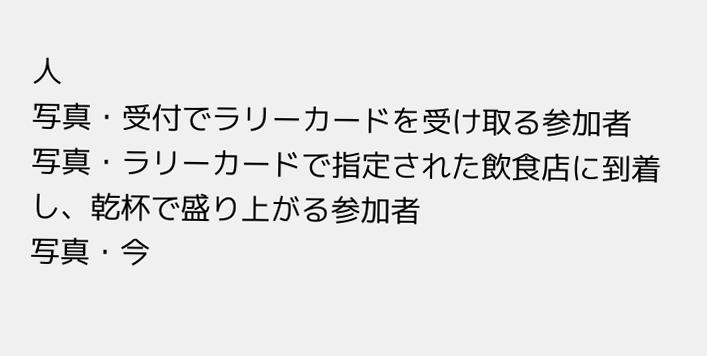人
写真・受付でラリーカードを受け取る参加者
写真・ラリーカードで指定された飲食店に到着し、乾杯で盛り上がる参加者
写真・今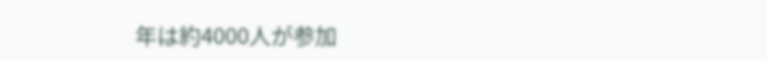年は約4000人が参加